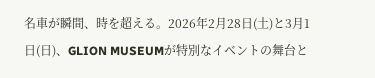名車が瞬間、時を超える。2026年2月28日(土)と3月1日(日)、GLION MUSEUMが特別なイベントの舞台と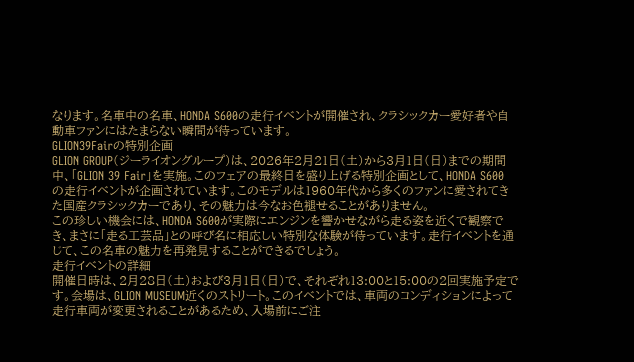なります。名車中の名車、HONDA S600の走行イベントが開催され、クラシックカー愛好者や自動車ファンにはたまらない瞬間が待っています。
GLION39Fairの特別企画
GLION GROUP(ジーライオングループ)は、2026年2月21日(土)から3月1日(日)までの期間中、「GLION 39 Fair」を実施。このフェアの最終日を盛り上げる特別企画として、HONDA S600の走行イベントが企画されています。このモデルは1960年代から多くのファンに愛されてきた国産クラシックカーであり、その魅力は今なお色褪せることがありません。
この珍しい機会には、HONDA S600が実際にエンジンを響かせながら走る姿を近くで観察でき、まさに「走る工芸品」との呼び名に相応しい特別な体験が待っています。走行イベントを通じて、この名車の魅力を再発見することができるでしょう。
走行イベントの詳細
開催日時は、2月28日(土)および3月1日(日)で、それぞれ13:00と15:00の2回実施予定です。会場は、GLION MUSEUM近くのストリート。このイベントでは、車両のコンディションによって走行車両が変更されることがあるため、入場前にご注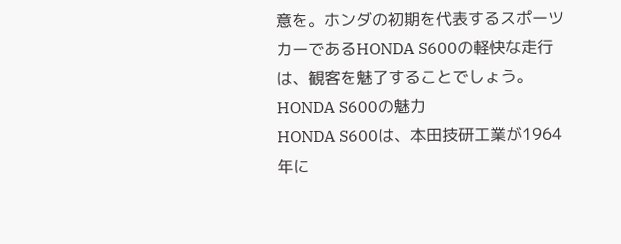意を。ホンダの初期を代表するスポーツカーであるHONDA S600の軽快な走行は、観客を魅了することでしょう。
HONDA S600の魅力
HONDA S600は、本田技研工業が1964年に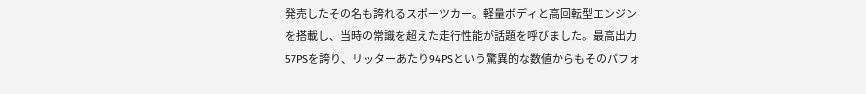発売したその名も誇れるスポーツカー。軽量ボディと高回転型エンジンを搭載し、当時の常識を超えた走行性能が話題を呼びました。最高出力57PSを誇り、リッターあたり94PSという驚異的な数値からもそのパフォ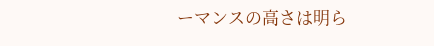ーマンスの高さは明ら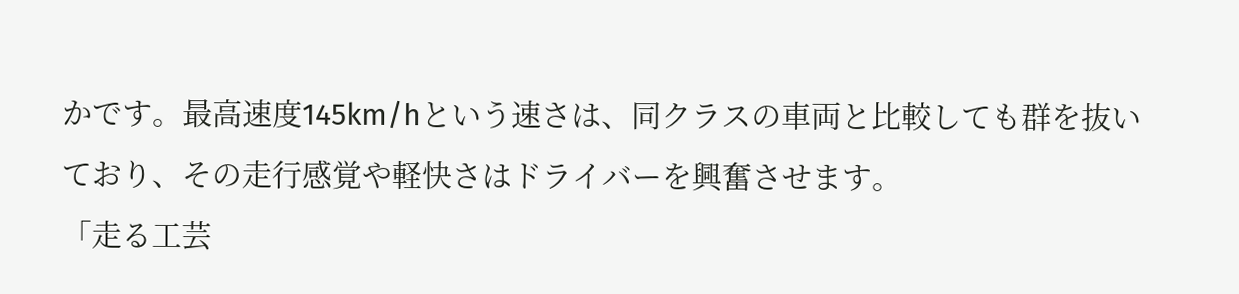かです。最高速度145km/hという速さは、同クラスの車両と比較しても群を抜いており、その走行感覚や軽快さはドライバーを興奮させます。
「走る工芸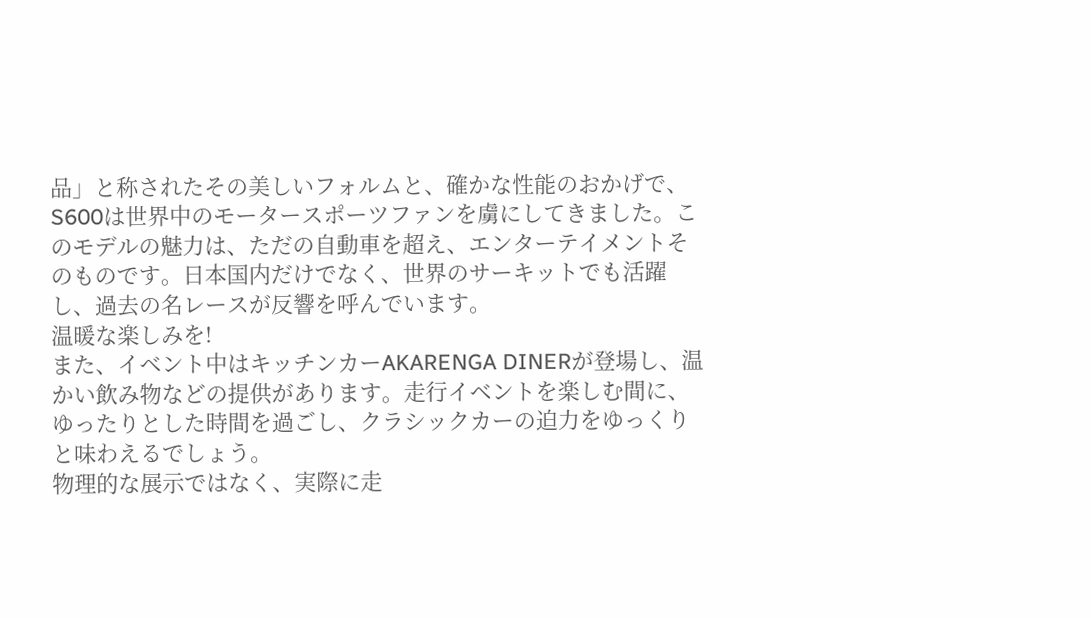品」と称されたその美しいフォルムと、確かな性能のおかげで、S600は世界中のモータースポーツファンを虜にしてきました。このモデルの魅力は、ただの自動車を超え、エンターテイメントそのものです。日本国内だけでなく、世界のサーキットでも活躍し、過去の名レースが反響を呼んでいます。
温暖な楽しみを!
また、イベント中はキッチンカーAKARENGA DINERが登場し、温かい飲み物などの提供があります。走行イベントを楽しむ間に、ゆったりとした時間を過ごし、クラシックカーの迫力をゆっくりと味わえるでしょう。
物理的な展示ではなく、実際に走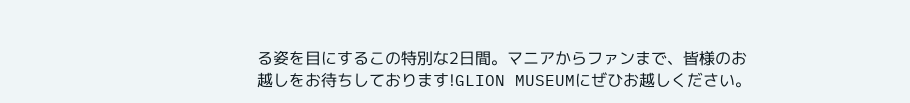る姿を目にするこの特別な2日間。マニアからファンまで、皆様のお越しをお待ちしております!GLION MUSEUMにぜひお越しください。